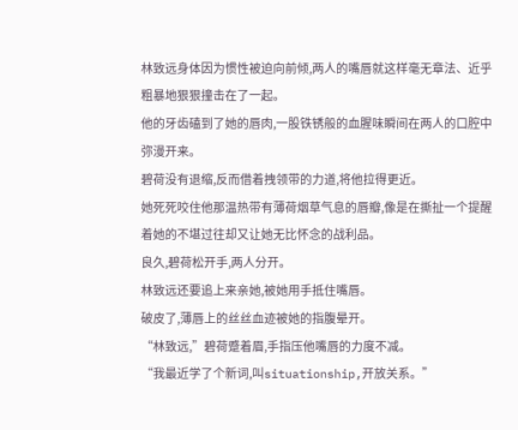林致远身体因为惯性被迫向前倾,两人的嘴唇就这样毫无章法、近乎粗暴地狠狠撞击在了一起。
他的牙齿磕到了她的唇肉,一股铁锈般的血腥味瞬间在两人的口腔中弥漫开来。
碧荷没有退缩,反而借着拽领带的力道,将他拉得更近。
她死死咬住他那温热带有薄荷烟草气息的唇瓣,像是在撕扯一个提醒着她的不堪过往却又让她无比怀念的战利品。
良久,碧荷松开手,两人分开。
林致远还要追上来亲她,被她用手抵住嘴唇。
破皮了,薄唇上的丝丝血迹被她的指腹晕开。
“林致远,”碧荷蹙着眉,手指压他嘴唇的力度不减。
“我最近学了个新词,叫situationship,开放关系。”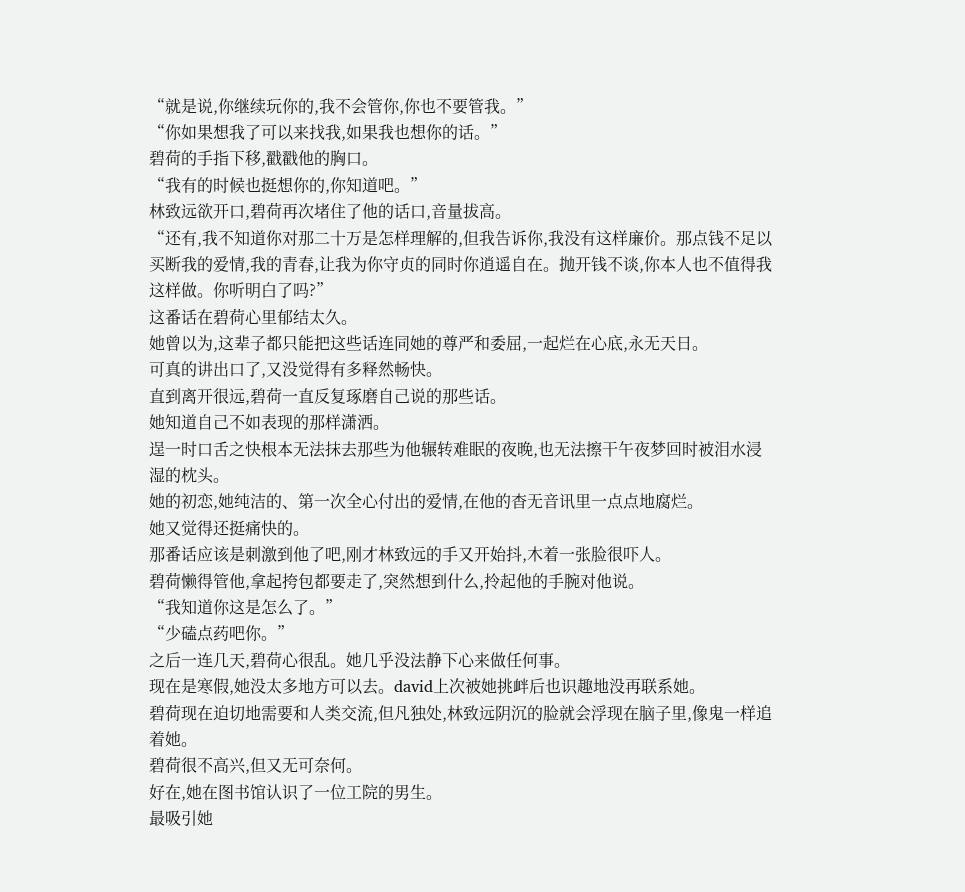“就是说,你继续玩你的,我不会管你,你也不要管我。”
“你如果想我了可以来找我,如果我也想你的话。”
碧荷的手指下移,戳戳他的胸口。
“我有的时候也挺想你的,你知道吧。”
林致远欲开口,碧荷再次堵住了他的话口,音量拔高。
“还有,我不知道你对那二十万是怎样理解的,但我告诉你,我没有这样廉价。那点钱不足以买断我的爱情,我的青春,让我为你守贞的同时你逍遥自在。抛开钱不谈,你本人也不值得我这样做。你听明白了吗?”
这番话在碧荷心里郁结太久。
她曾以为,这辈子都只能把这些话连同她的尊严和委屈,一起烂在心底,永无天日。
可真的讲出口了,又没觉得有多释然畅快。
直到离开很远,碧荷一直反复琢磨自己说的那些话。
她知道自己不如表现的那样潇洒。
逞一时口舌之快根本无法抹去那些为他辗转难眠的夜晚,也无法擦干午夜梦回时被泪水浸湿的枕头。
她的初恋,她纯洁的、第一次全心付出的爱情,在他的杳无音讯里一点点地腐烂。
她又觉得还挺痛快的。
那番话应该是刺激到他了吧,刚才林致远的手又开始抖,木着一张脸很吓人。
碧荷懒得管他,拿起挎包都要走了,突然想到什么,拎起他的手腕对他说。
“我知道你这是怎么了。”
“少磕点药吧你。”
之后一连几天,碧荷心很乱。她几乎没法静下心来做任何事。
现在是寒假,她没太多地方可以去。david上次被她挑衅后也识趣地没再联系她。
碧荷现在迫切地需要和人类交流,但凡独处,林致远阴沉的脸就会浮现在脑子里,像鬼一样追着她。
碧荷很不高兴,但又无可奈何。
好在,她在图书馆认识了一位工院的男生。
最吸引她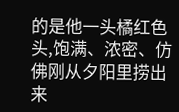的是他一头橘红色头,饱满、浓密、仿佛刚从夕阳里捞出来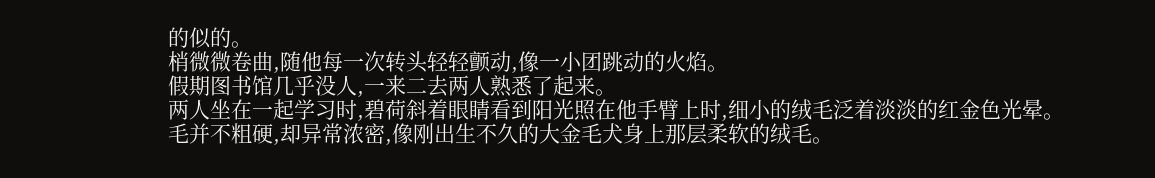的似的。
梢微微卷曲,随他每一次转头轻轻颤动,像一小团跳动的火焰。
假期图书馆几乎没人,一来二去两人熟悉了起来。
两人坐在一起学习时,碧荷斜着眼睛看到阳光照在他手臂上时,细小的绒毛泛着淡淡的红金色光晕。
毛并不粗硬,却异常浓密,像刚出生不久的大金毛犬身上那层柔软的绒毛。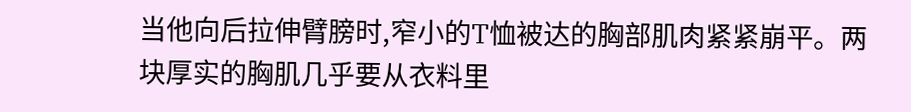当他向后拉伸臂膀时,窄小的T恤被达的胸部肌肉紧紧崩平。两块厚实的胸肌几乎要从衣料里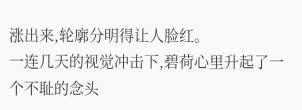涨出来,轮廓分明得让人脸红。
一连几天的视觉冲击下,碧荷心里升起了一个不耻的念头